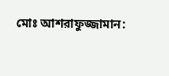মোঃ আশরাফুজ্জামান: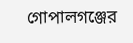গোপালগঞ্জের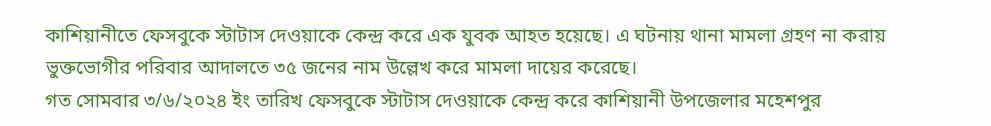কাশিয়ানীতে ফেসবুকে স্টাটাস দেওয়াকে কেন্দ্র করে এক যুবক আহত হয়েছে। এ ঘটনায় থানা মামলা গ্রহণ না করায় ভুক্তভোগীর পরিবার আদালতে ৩৫ জনের নাম উল্লেখ করে মামলা দায়ের করেছে।
গত সোমবার ৩/৬/২০২৪ ইং তারিখ ফেসবুকে স্টাটাস দেওয়াকে কেন্দ্র করে কাশিয়ানী উপজেলার মহেশপুর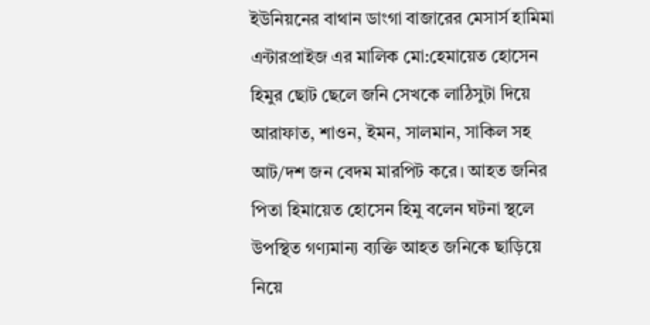ইউনিয়নের বাথান ডাংগা বাজারের মেসার্স হামিমা এন্টারপ্রাইজ এর মালিক মো:হেমায়েত হোসেন হিমুর ছোট ছেলে জনি সেখকে লাঠিসুটা দিয়ে আরাফাত, শাওন, ইমন, সালমান, সাকিল সহ আট/দশ জন বেদম মারপিট করে। আহত জনির পিতা হিমায়েত হোসেন হিমু বলেন ঘটনা স্থলে উপস্থিত গণ্যমান্য ব্যক্তি আহত জনিকে ছাড়িয়ে নিয়ে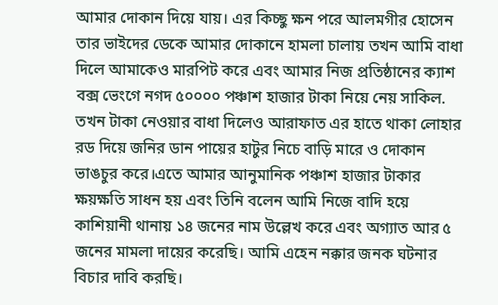আমার দোকান দিয়ে যায়। এর কিচ্ছু ক্ষন পরে আলমগীর হোসেন তার ভাইদের ডেকে আমার দোকানে হামলা চালায় তখন আমি বাধা দিলে আমাকেও মারপিট করে এবং আমার নিজ প্রতিষ্ঠানের ক্যাশ বক্স ভেংগে নগদ ৫০০০০ পঞ্চাশ হাজার টাকা নিয়ে নেয় সাকিল. তখন টাকা নেওয়ার বাধা দিলেও আরাফাত এর হাতে থাকা লোহার রড দিয়ে জনির ডান পায়ের হাটুর নিচে বাড়ি মারে ও দোকান ভাঙচুর করে।এতে আমার আনুমানিক পঞ্চাশ হাজার টাকার ক্ষয়ক্ষতি সাধন হয় এবং তিনি বলেন আমি নিজে বাদি হয়ে কাশিয়ানী থানায় ১৪ জনের নাম উল্লেখ করে এবং অগ্যাত আর ৫ জনের মামলা দায়ের করেছি। আমি এহেন নক্কার জনক ঘটনার বিচার দাবি করছি।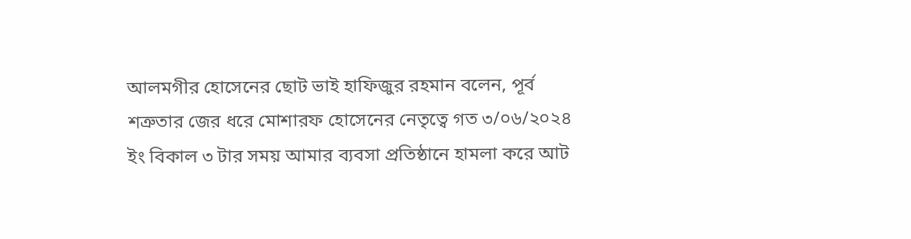আলমগীর হোসেনের ছোট ভাই হাফিজুর রহমান বলেন, পূর্ব শত্রুতার জের ধরে মোশারফ হোসেনের নেতৃত্বে গত ৩/০৬/২০২৪ ইং বিকাল ৩ টার সময় আমার ব্যবসা প্রতিষ্ঠানে হামলা করে আট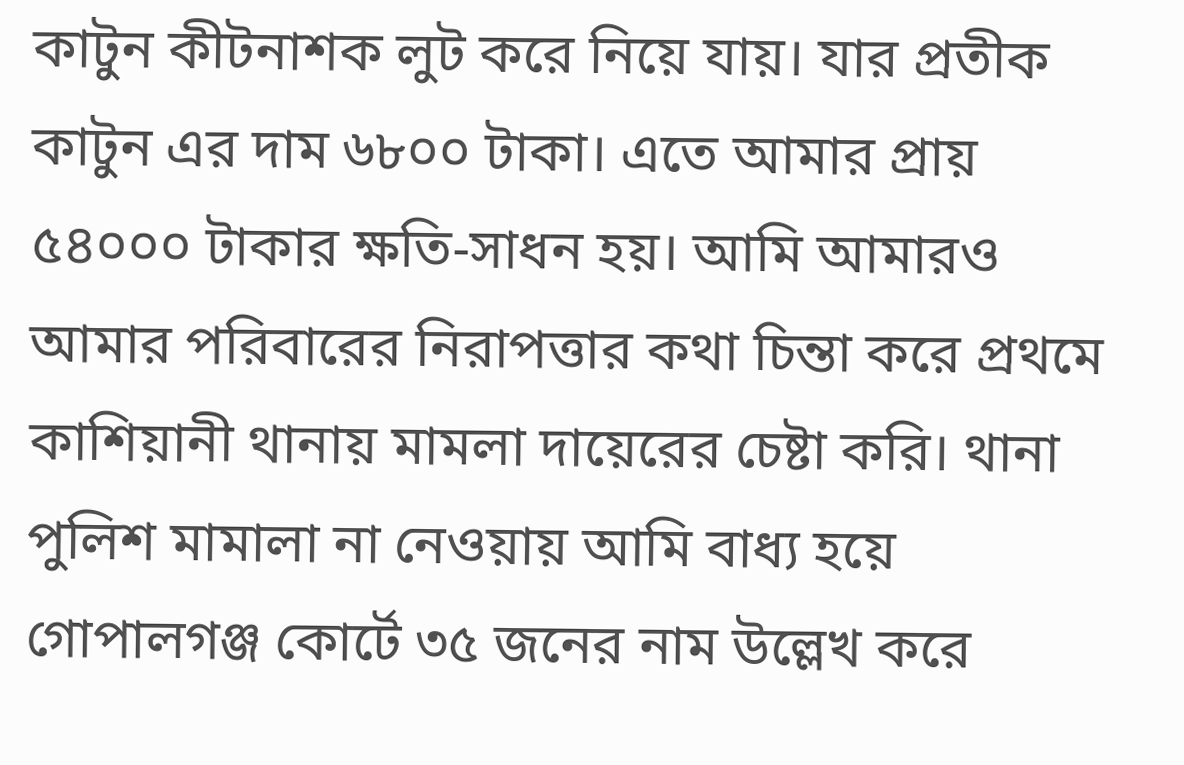কাটুন কীটনাশক লুট করে নিয়ে যায়। যার প্রতীক কাটুন এর দাম ৬৮০০ টাকা। এতে আমার প্রায় ৫৪০০০ টাকার ক্ষতি-সাধন হয়। আমি আমারও আমার পরিবারের নিরাপত্তার কথা চিন্তা করে প্রথমে কাশিয়ানী থানায় মামলা দায়েরের চেষ্টা করি। থানা পুলিশ মামালা না নেওয়ায় আমি বাধ্য হয়ে গোপালগঞ্জ কোর্টে ৩৫ জনের নাম উল্লেখ করে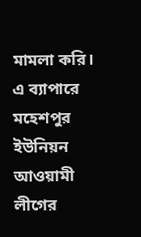মামলা করি।
এ ব্যাপারে মহেশপুর ইউনিয়ন আওয়ামী লীগের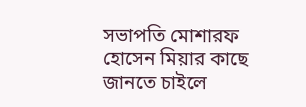সভাপতি মোশারফ হোসেন মিয়ার কাছে জানতে চাইলে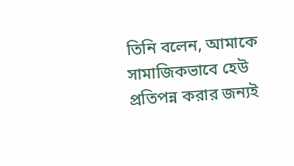তিনি বলেন, আমাকে সামাজিকভাবে হেউ প্রতিপন্ন করার জন্যই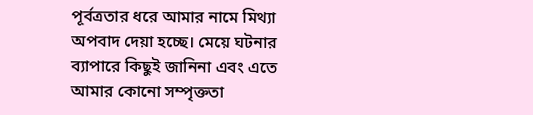পূর্বত্রতার ধরে আমার নামে মিথ্যা অপবাদ দেয়া হচ্ছে। মেয়ে ঘটনার ব্যাপারে কিছুই জানিনা এবং এতে আমার কোনো সম্পৃক্ততা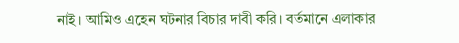নাই। আমিও এহেন ঘটনার বিচার দাবী করি। বর্তমানে এলাকার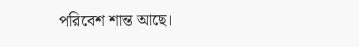পরিবেশ শান্ত আছে।